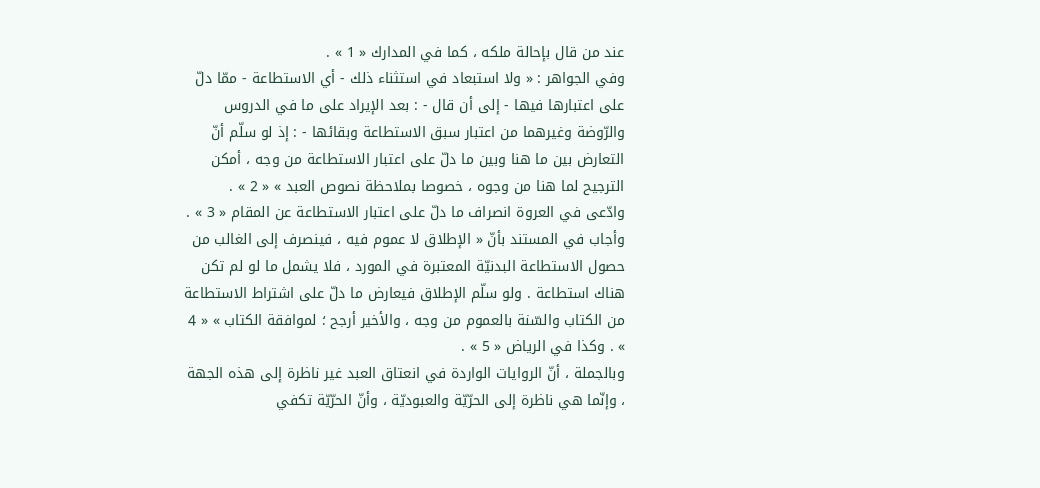عند من قال بإحالة ملكه ، كما في المدارك « 1 » .
وفي الجواهر : « ولا استبعاد في استثناء ذلك - أي الاستطاعة - ممّا دلّ على اعتبارها فيها - إلى أن قال - : بعد الإيراد على ما في الدروس والرّوضة وغيرهما من اعتبار سبق الاستطاعة وبقائها - : إذ لو سلّم أنّ التعارض بين ما هنا وبين ما دلّ على اعتبار الاستطاعة من وجه ، أمكن الترجيح لما هنا من وجوه ، خصوصا بملاحظة نصوص العبد » « 2 » .
وادّعى في العروة انصراف ما دلّ على اعتبار الاستطاعة عن المقام « 3 » .
وأجاب في المستند بأنّ « الإطلاق لا عموم فيه ، فينصرف إلى الغالب من حصول الاستطاعة البدنيّة المعتبرة في المورد ، فلا يشمل ما لو لم تكن هناك استطاعة . ولو سلّم الإطلاق فيعارض ما دلّ على اشتراط الاستطاعة من الكتاب والسّنة بالعموم من وجه ، والأخير أرجح ؛ لموافقة الكتاب » « 4 » . وكذا في الرياض « 5 » .
وبالجملة ، أنّ الروايات الواردة في انعتاق العبد غير ناظرة إلى هذه الجهة ، وإنّما هي ناظرة إلى الحرّيّة والعبوديّة ، وأنّ الحرّيّة تكفي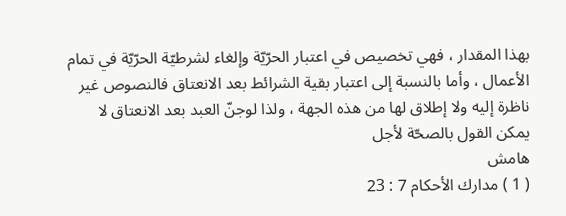بهذا المقدار ، فهي تخصيص في اعتبار الحرّيّة وإلغاء لشرطيّة الحرّيّة في تمام الأعمال ، وأما بالنسبة إلى اعتبار بقية الشرائط بعد الانعتاق فالنصوص غير ناظرة إليه ولا إطلاق لها من هذه الجهة ، ولذا لوجنّ العبد بعد الانعتاق لا يمكن القول بالصحّة لأجل
هامش
( 1 ) مدارك الأحكام 7 : 23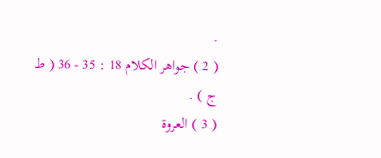.
( 2 ) جواهر الكلام 18 : 35 - 36 ( ط ج ) .
( 3 ) العروة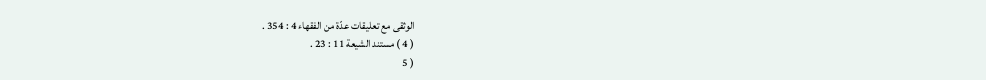الوثقى مع تعليقات عدّة من الفقهاء 4 : 354 .
( 4 ) مستند الشيعة 11 : 23 .
( 5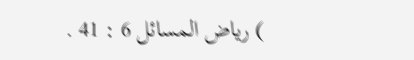) رياض المسائل 6 : 41 .